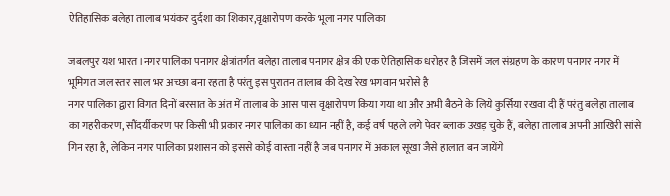ऐतिहासिक बलेहा तालाब भयंकर दुर्दशा का शिकार,वृक्षारोपण करके भूला नगर पालिका

जबलपुर यश भारत।नगर पालिका पनागर क्षेत्रांतर्गत बलेहा तालाब पनागर क्षेत्र की एक ऐतिहासिक धरोहर है जिसमें जल संग्रहण के कारण पनागर नगर में भूमिगत जल स्तर साल भर अच्छा बना रहता है परंतु इस पुरातन तालाब की देख रेख भगवान भरोसे है
नगर पालिका द्वारा विगत दिनों बरसात के अंत में तालाब के आस पास वृक्षारोपण किया गया था और अभी बैठने के लिये कुर्सिया रखवा दी हैं परंतु बलेहा तालाब का गहरीकरण, सौंदर्यीकरण पर किसी भी प्रकार नगर पालिका का ध्यान नहीं है, कई वर्ष पहले लगे पेवर ब्लाक उखड़ चुके हैं, बलेहा तालाब अपनी आखिरी सांसे गिन रहा है, लेकिन नगर पालिका प्रशासन को इससे कोई वास्ता नहीं है जब पनागर में अकाल सूखा जैसे हालात बन जायेंगे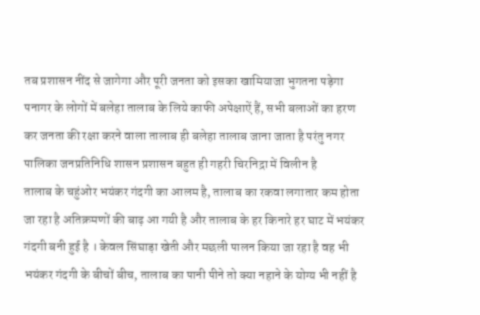तब प्रशासन नींद से जागेगा और पूरी जनता को इसका खामियाजा भुगतना पड़ेगा पनागर के लोगों में बलेहा तालाब के लिये काफी अपेक्षाऐं हैं, सभी बलाओं का हरण कर जनता की रक्षा करने वाला तालाब ही बलेहा तालाब जाना जाता है परंतु नगर पालिका जनप्रतिनिधि शासन प्रशासन बहुत ही गहरी चिरनिद्रा में विलीन है
तालाब के चहुंओर भयंकर गंदगी का आलम है, तालाब का रकवा लगातार कम होता जा रहा है अतिक्रमणों की बाढ़ आ गयी है और तालाब के हर किनारे हर घाट में भयंकर गंदगी बनी हुई है । केवल सिंघाड़ा खेती और मछली पालन किया जा रहा है वह भी भयंकर गंदगी के बीचों बीच, तालाब का पानी पीने तो क्या नहाने के योग्य भी नहीं है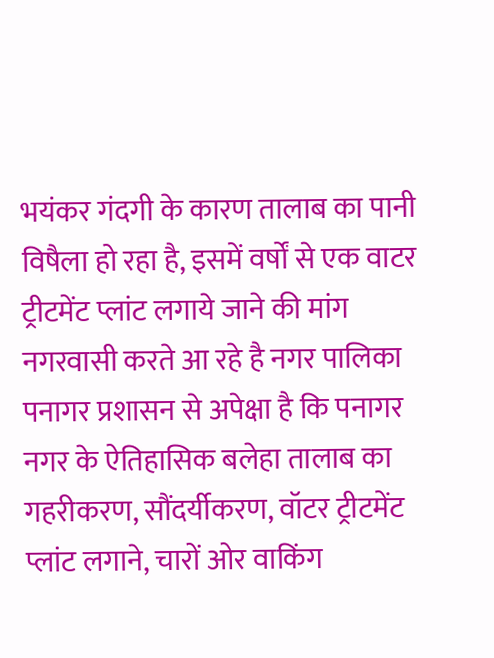भयंकर गंदगी के कारण तालाब का पानी विषैला हो रहा है, इसमें वर्षों से एक वाटर ट्रीटमेंट प्लांट लगाये जाने की मांग नगरवासी करते आ रहे है नगर पालिका पनागर प्रशासन से अपेक्षा है कि पनागर नगर के ऐतिहासिक बलेहा तालाब का गहरीकरण, सौंदर्यीकरण, वॉटर ट्रीटमेंट प्लांट लगाने, चारों ओर वाकिंग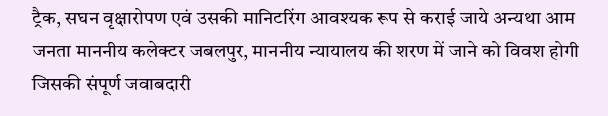ट्रैक, सघन वृक्षारोपण एवं उसकी मानिटरिंग आवश्यक रूप से कराई जाये अन्यथा आम जनता माननीय कलेक्टर जबलपुर, माननीय न्यायालय की शरण में जाने को विवश होगी जिसकी संपूर्ण जवाबदारी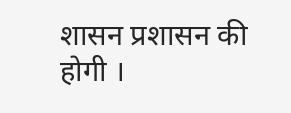शासन प्रशासन की होगी ।